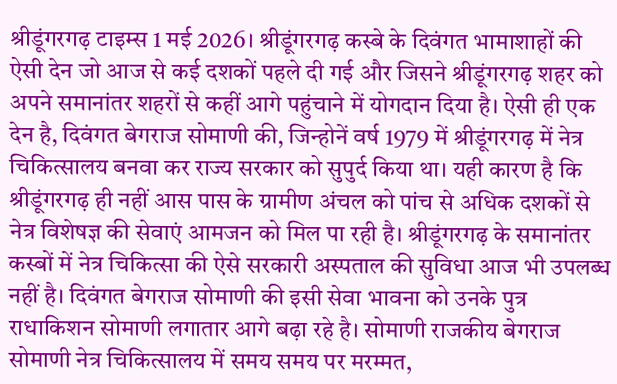श्रीडूंगरगढ़ टाइम्स 1 मई 2026। श्रीडूंगरगढ़ कस्बे के दिवंगत भामाशाहों की ऐसी देन जो आज से कई दशकों पहले दी गई और जिसने श्रीडूंगरगढ़ शहर को अपने समानांतर शहरों से कहीं आगे पहुंचाने में योगदान दिया है। ऐसी ही एक देन है, दिवंगत बेगराज सोमाणी की, जिन्होनें वर्ष 1979 में श्रीडूंगरगढ़ में नेत्र चिकित्सालय बनवा कर राज्य सरकार को सुपुर्द किया था। यही कारण है कि श्रीडूंगरगढ़ ही नहीं आस पास के ग्रामीण अंचल को पांच से अधिक दशकों से नेत्र विशेषज्ञ की सेवाएं आमजन को मिल पा रही है। श्रीडूंगरगढ़ के समानांतर कस्बों में नेत्र चिकित्सा की ऐसे सरकारी अस्पताल की सुविधा आज भी उपलब्ध नहीं है। दिवंगत बेगराज सोमाणी की इसी सेवा भावना को उनके पुत्र राधाकिशन सोमाणी लगातार आगे बढ़ा रहे है। सोमाणी राजकीय बेगराज सोमाणी नेत्र चिकित्सालय में समय समय पर मरम्मत,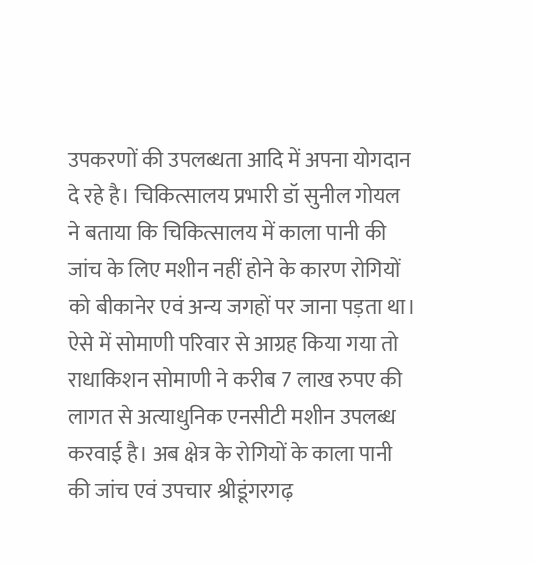उपकरणों की उपलब्धता आदि में अपना योगदान दे रहे है। चिकित्सालय प्रभारी डॉ सुनील गोयल ने बताया कि चिकित्सालय में काला पानी की जांच के लिए मशीन नहीं होने के कारण रोगियों को बीकानेर एवं अन्य जगहों पर जाना पड़ता था। ऐसे में सोमाणी परिवार से आग्रह किया गया तो राधाकिशन सोमाणी ने करीब 7 लाख रुपए की लागत से अत्याधुनिक एनसीटी मशीन उपलब्ध करवाई है। अब क्षेत्र के रोगियों के काला पानी की जांच एवं उपचार श्रीडूंगरगढ़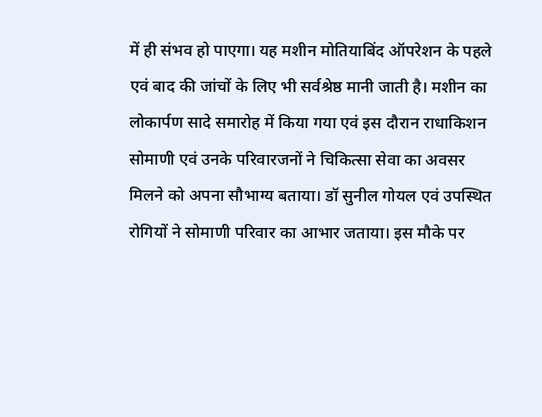में ही संभव हो पाएगा। यह मशीन मोतियाबिंद ऑपरेशन के पहले एवं बाद की जांचों के लिए भी सर्वश्रेष्ठ मानी जाती है। मशीन का लोकार्पण सादे समारोह में किया गया एवं इस दौरान राधाकिशन सोमाणी एवं उनके परिवारजनों ने चिकित्सा सेवा का अवसर मिलने को अपना सौभाग्य बताया। डॉ सुनील गोयल एवं उपस्थित रोगियों ने सोमाणी परिवार का आभार जताया। इस मौके पर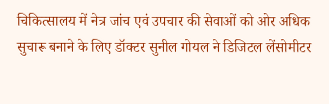चिकित्सालय में नेत्र जांच एवं उपचार की सेवाओं को ओर अधिक सुचारू बनाने के लिए डॉक्टर सुनील गोयल ने डिजिटल लेंसोमीटर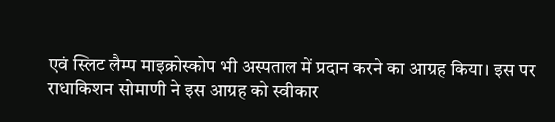एवं स्लिट लैम्प माइक्रोस्कोप भी अस्पताल में प्रदान करने का आग्रह किया। इस पर राधाकिशन सोमाणी ने इस आग्रह को स्वीकार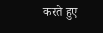करते हुए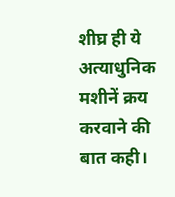शीघ्र ही ये अत्याधुनिक मशीनें क्रय करवाने की बात कही।